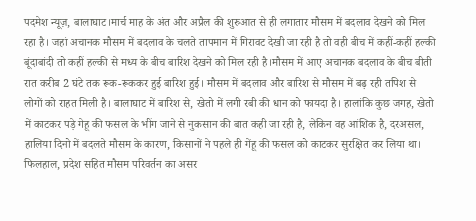पदमेश न्यूज़, बालाघाट।मार्च माह के अंत और अप्रैल की शुरुआत से ही लगातार मौसम में बदलाव देखने को मिल रहा है। जहां अचानक मौसम में बदलाव के चलते तापमान में गिरावट देखी जा रही है तो वही बीच में कहीं-कहीं हल्की बूंदाबांदी तो कहीं हल्की से मध्य के बीच बारिश देखने को मिल रही है।मौसम में आए अचानक बदलाव के बीच बीती रात करीब 2 घंटे तक रूक-रूककर हुई बारिश हुई। मौसम में बदलाव और बारिश से मौसम में बढ़ रही तपिश से लोगों को राहत मिली है। बालाघाट में बारिश से, खेतो में लगी रबी की धान को फायदा है। हालांकि कुछ जगह, खेतो में काटकर पड़े गेहू की फसल के भींग जाने से नुकसान की बात कही जा रही है, लेकिन वह आंशिक है, दरअसल, हालिया दिनो में बदलते मौसम के कारण, किसानों ने पहले ही गेंहू की फसल को काटकर सुरक्षित कर लिया था। फिलहाल, प्रदेश सहित मौसम परिवर्तन का असर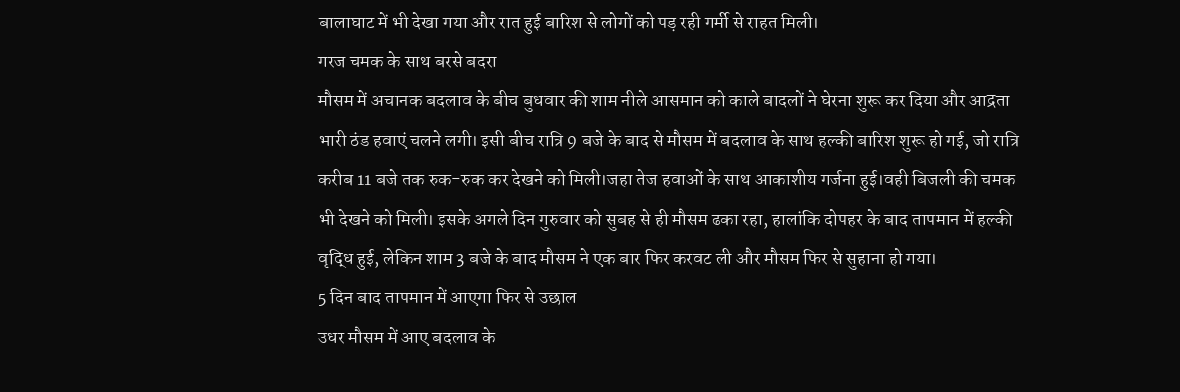बालाघाट में भी देखा गया और रात हुई बारिश से लोगों को पड़ रही गर्मी से राहत मिली।
गरज चमक के साथ बरसे बदरा
मौसम में अचानक बदलाव के बीच बुधवार की शाम नीले आसमान को काले बादलों ने घेरना शुरू कर दिया और आद्रता भारी ठंड हवाएं चलने लगी। इसी बीच रात्रि 9 बजे के बाद से मौसम में बदलाव के साथ हल्की बारिश शुरू हो गई, जो रात्रि करीब 11 बजे तक रुक-रुक कर देखने को मिली।जहा तेज हवाओं के साथ आकाशीय गर्जना हुई।वही बिजली की चमक भी देखने को मिली। इसके अगले दिन गुरुवार को सुबह से ही मौसम ढका रहा, हालांकि दोपहर के बाद तापमान में हल्की वृद्धि हुई, लेकिन शाम 3 बजे के बाद मौसम ने एक बार फिर करवट ली और मौसम फिर से सुहाना हो गया।
5 दिन बाद तापमान में आएगा फिर से उछाल
उधर मौसम में आए बदलाव के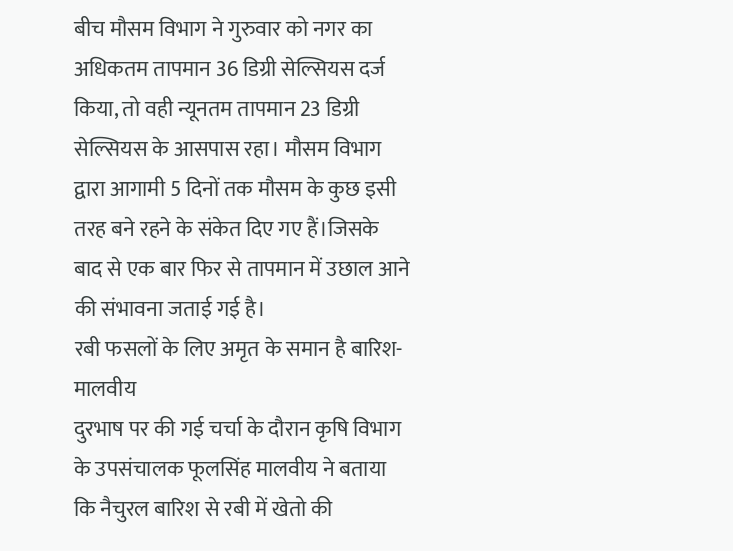बीच मौसम विभाग ने गुरुवार को नगर का अधिकतम तापमान 36 डिग्री सेल्सियस दर्ज किया, तो वही न्यूनतम तापमान 23 डिग्री सेल्सियस के आसपास रहा। मौसम विभाग द्वारा आगामी 5 दिनों तक मौसम के कुछ इसी तरह बने रहने के संकेत दिए गए हैं।जिसके बाद से एक बार फिर से तापमान में उछाल आने की संभावना जताई गई है।
रबी फसलों के लिए अमृत के समान है बारिश- मालवीय
दुरभाष पर की गई चर्चा के दौरान कृषि विभाग के उपसंचालक फूलसिंह मालवीय ने बताया कि नैचुरल बारिश से रबी में खेतो की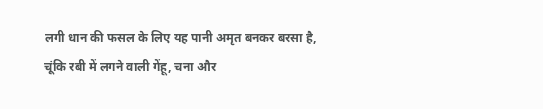लगी धान की फसल के लिए यह पानी अमृत बनकर बरसा है, चूंकि रबी में लगने वाली गेंहू, चना और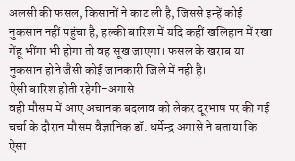अलसी की फसल, किसानों ने काट ली है, जिससे इन्हें कोई नुकसान नहीं पहुंचा है, हल्की बारिश में यदि कहीं खलिहान में रखा गेंहू भींगा भी होगा तो वह सूख जाएगा। फसल के खराब या नुकसान होने जैसी कोई जानकारी जिले में नही है।
ऐसी बारिश होती रहेगी-अगासे
वही मौसम में आए अचानक बदलाव को लेकर दूरभाष पर की गई चर्चा के दौरान मौसम वैज्ञानिक डॉ. धर्मेन्द्र अगासे ने बताया कि ऐसा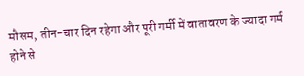मौसम, तीन-चार दिन रहेगा और पूरी गर्मी में वातावरण के ज्यादा गर्म होने से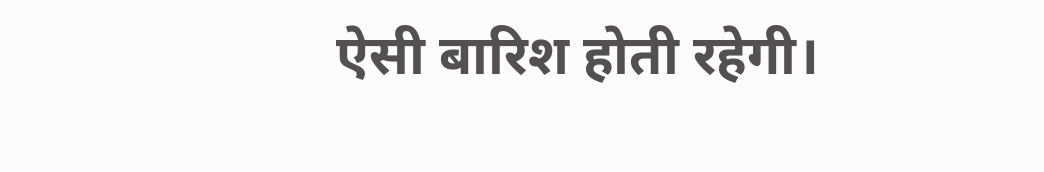ऐसी बारिश होती रहेगी।